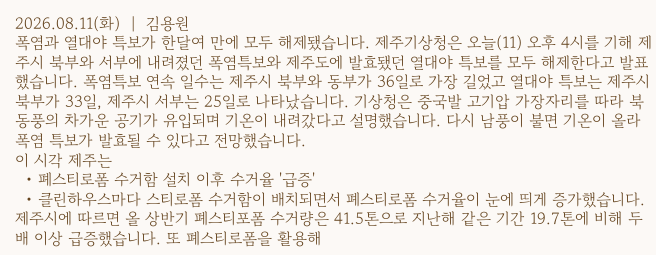2026.08.11(화)  |  김용원
폭염과 열대야 특보가 한달여 만에 모두 해제됐습니다. 제주기상청은 오늘(11) 오후 4시를 기해 제주시 북부와 서부에 내려졌던 폭염특보와 제주도에 발효됐던 열대야 특보를 모두 해제한다고 발표했습니다. 폭염특보 연속 일수는 제주시 북부와 동부가 36일로 가장 길었고 열대야 특보는 제주시 북부가 33일, 제주시 서부는 25일로 나타났습니다. 기상청은 중국발 고기압 가장자리를 따라 북동풍의 차가운 공기가 유입되며 기온이 내려갔다고 설명했습니다. 다시 남풍이 불면 기온이 올라 폭염 특보가 발효될 수 있다고 전망했습니다.
이 시각 제주는
  • 폐스티로폼 수거함 설치 이후 수거율 '급증'
  • 클린하우스마다 스티로폼 수거함이 배치되면서 폐스티로폼 수거율이 눈에 띄게 증가했습니다. 제주시에 따르면 올 상반기 폐스티포폼 수거량은 41.5톤으로 지난해 같은 기간 19.7톤에 비해 두 배 이상 급증했습니다. 또 폐스티로폼을 활용해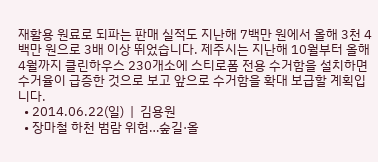재활용 원료로 되파는 판매 실적도 지난해 7백만 원에서 올해 3천 4백만 원으로 3배 이상 뛰었습니다. 제주시는 지난해 10월부터 올해 4월까지 클린하우스 230개소에 스티로폼 전용 수거함을 설치하면 수거율이 급증한 것으로 보고 앞으로 수거함을 확대 보급할 계획입니다.
  • 2014.06.22(일)  |  김용원
  • 장마철 하천 범람 위험…숲길·올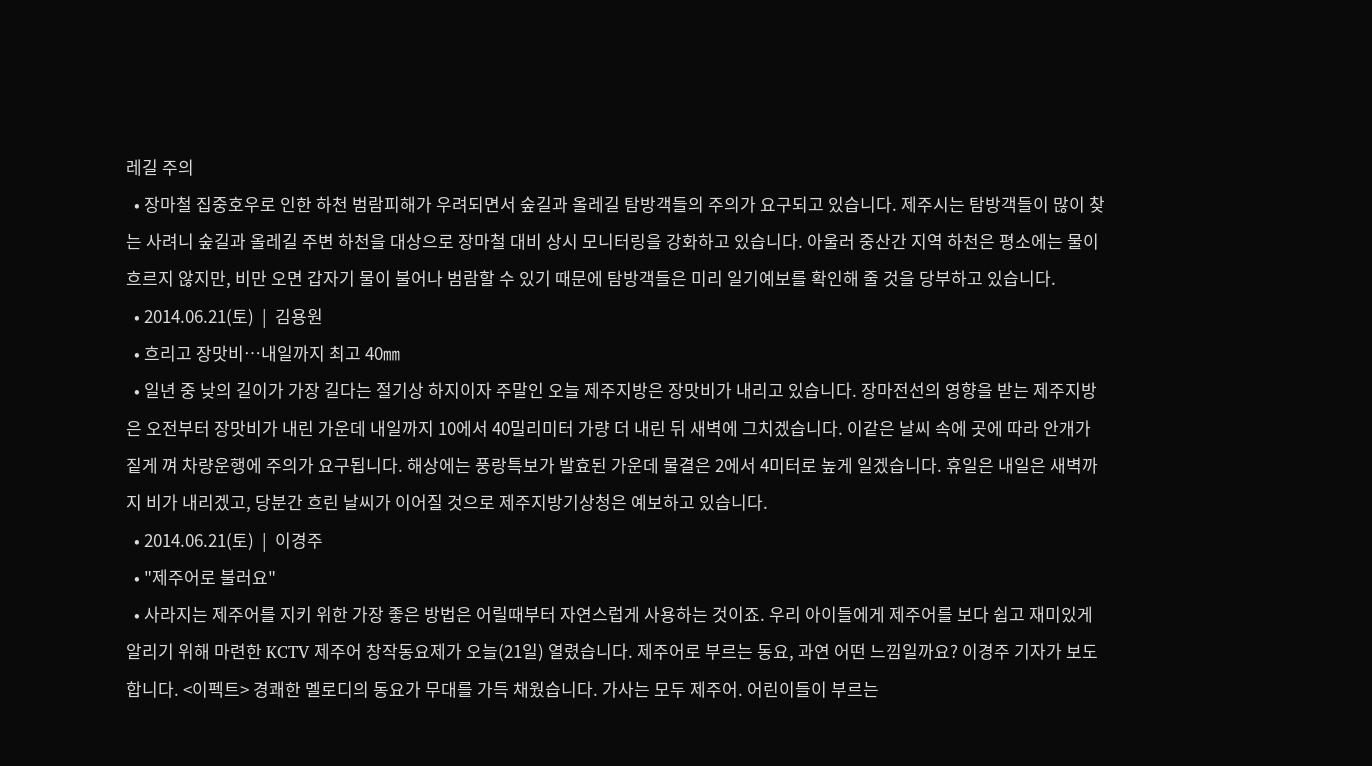레길 주의
  • 장마철 집중호우로 인한 하천 범람피해가 우려되면서 숲길과 올레길 탐방객들의 주의가 요구되고 있습니다. 제주시는 탐방객들이 많이 찾는 사려니 숲길과 올레길 주변 하천을 대상으로 장마철 대비 상시 모니터링을 강화하고 있습니다. 아울러 중산간 지역 하천은 평소에는 물이 흐르지 않지만, 비만 오면 갑자기 물이 불어나 범람할 수 있기 때문에 탐방객들은 미리 일기예보를 확인해 줄 것을 당부하고 있습니다.
  • 2014.06.21(토)  |  김용원
  • 흐리고 장맛비…내일까지 최고 40㎜
  • 일년 중 낮의 길이가 가장 길다는 절기상 하지이자 주말인 오늘 제주지방은 장맛비가 내리고 있습니다. 장마전선의 영향을 받는 제주지방은 오전부터 장맛비가 내린 가운데 내일까지 10에서 40밀리미터 가량 더 내린 뒤 새벽에 그치겠습니다. 이같은 날씨 속에 곳에 따라 안개가 짙게 껴 차량운행에 주의가 요구됩니다. 해상에는 풍랑특보가 발효된 가운데 물결은 2에서 4미터로 높게 일겠습니다. 휴일은 내일은 새벽까지 비가 내리겠고, 당분간 흐린 날씨가 이어질 것으로 제주지방기상청은 예보하고 있습니다.
  • 2014.06.21(토)  |  이경주
  • "제주어로 불러요"
  • 사라지는 제주어를 지키 위한 가장 좋은 방법은 어릴때부터 자연스럽게 사용하는 것이죠. 우리 아이들에게 제주어를 보다 쉽고 재미있게 알리기 위해 마련한 KCTV 제주어 창작동요제가 오늘(21일) 열렸습니다. 제주어로 부르는 동요, 과연 어떤 느낌일까요? 이경주 기자가 보도합니다. <이펙트> 경쾌한 멜로디의 동요가 무대를 가득 채웠습니다. 가사는 모두 제주어. 어린이들이 부르는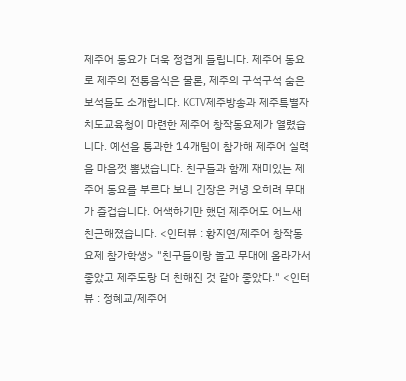제주어 동요가 더욱 정겹게 들립니다. 제주어 동요로 제주의 전통음식은 물론, 제주의 구석구석 숨은 보석들도 소개합니다. KCTV제주방송과 제주특별자치도교육청이 마련한 제주어 창작동요제가 열렸습니다. 예선을 통과한 14개팀이 참가해 제주어 실력을 마음껏 뽐냈습니다. 친구들과 함께 재미있는 제주어 동요를 부르다 보니 긴장은 커녕 오히려 무대가 즐겁습니다. 어색하기만 했던 제주어도 어느새 친근해졌습니다. <인터뷰 : 황지연/제주어 창작동요제 참가학생> "친구들이랑 놀고 무대에 올라가서 좋았고 제주도랑 더 친해진 것 같아 좋았다." <인터뷰 : 정혜교/제주어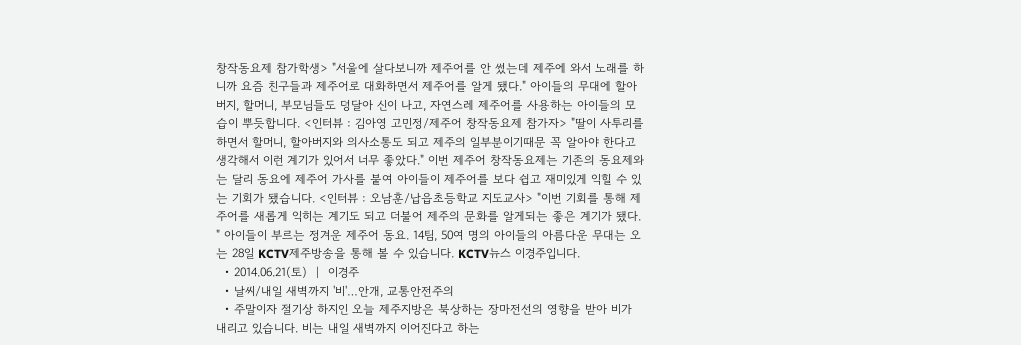창작동요제 참가학생> "서울에 살다보니까 제주어를 안 썼는데 제주에 와서 노래를 하니까 요즘 친구들과 제주어로 대화하면서 제주어를 알게 됐다." 아이들의 무대에 할아버지, 할머니, 부모님들도 덩달아 신이 나고, 자연스레 제주어를 사용하는 아이들의 모습이 뿌듯합니다. <인터뷰 : 김아영 고민정/제주어 창작동요제 참가자> "딸이 사투리를 하면서 할머니, 할아버지와 의사소통도 되고 제주의 일부분이기때문 꼭 알아야 한다고 생각해서 이런 계기가 있어서 너무 좋았다." 이번 제주어 창작동요제는 기존의 동요제와는 달리 동요에 제주어 가사를 붙여 아이들이 제주어를 보다 쉽고 재미있게 익힐 수 있는 기회가 됐습니다. <인터뷰 : 오남훈/납읍초등학교 지도교사> "이번 기회를 통해 제주어를 새롭게 익히는 계기도 되고 더불어 제주의 문화를 알게되는 좋은 계기가 됐다. " 아이들이 부르는 정겨운 제주어 동요. 14팀, 50여 명의 아이들의 아름다운 무대는 오는 28일 KCTV제주방송을 통해 볼 수 있습니다. KCTV뉴스 이경주입니다.
  • 2014.06.21(토)  |  이경주
  • 날씨/내일 새벽까지 '비'…안개, 교통안전주의
  • 주말이자 절기상 하지인 오늘 제주지방은 북상하는 장마전선의 영향을 받아 비가 내리고 있습니다. 비는 내일 새벽까지 이어진다고 하는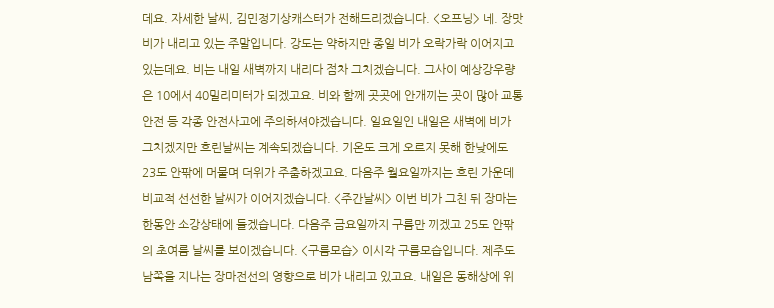데요. 자세한 날씨, 김민정기상캐스터가 전해드리겠습니다. <오프닝> 네. 장맛비가 내리고 있는 주말입니다. 강도는 약하지만 종일 비가 오락가락 이어지고 있는데요. 비는 내일 새벽까지 내리다 점차 그치겠습니다. 그사이 예상강우량은 10에서 40밀리미터가 되겠고요. 비와 함께 곳곳에 안개끼는 곳이 많아 교통안전 등 각종 안전사고에 주의하셔야겠습니다. 일요일인 내일은 새벽에 비가 그치겠지만 흐린날씨는 계속되겠습니다. 기온도 크게 오르지 못해 한낮에도 23도 안팎에 머물며 더위가 주춤하겠고요. 다음주 월요일까지는 흐린 가운데 비교적 선선한 날씨가 이어지겠습니다. <주간날씨> 이번 비가 그친 뒤 장마는 한동안 소강상태에 들겠습니다. 다음주 금요일까지 구름만 끼겠고 25도 안팎의 초여름 날씨를 보이겠습니다. <구름모습> 이시각 구름모습입니다. 제주도 남쪽을 지나는 장마전선의 영향으로 비가 내리고 있고요. 내일은 동해상에 위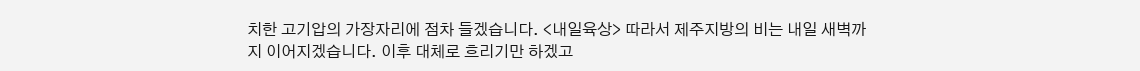치한 고기압의 가장자리에 점차 들겠습니다. <내일육상> 따라서 제주지방의 비는 내일 새벽까지 이어지겠습니다. 이후 대체로 흐리기만 하겠고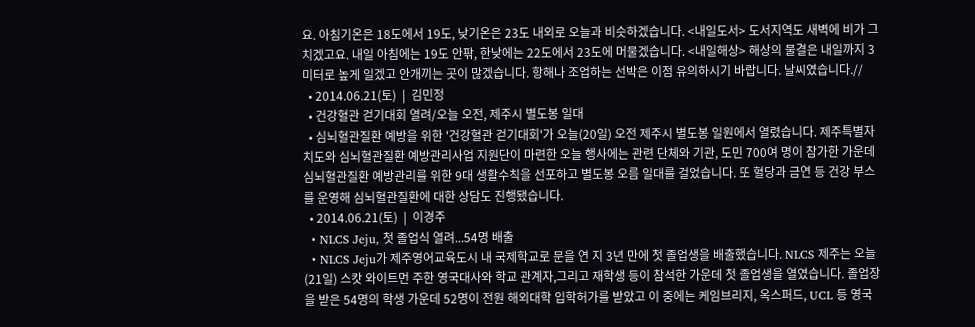요. 아침기온은 18도에서 19도, 낮기온은 23도 내외로 오늘과 비슷하겠습니다. <내일도서> 도서지역도 새벽에 비가 그치겠고요. 내일 아침에는 19도 안팎, 한낮에는 22도에서 23도에 머물겠습니다. <내일해상> 해상의 물결은 내일까지 3미터로 높게 일겠고 안개끼는 곳이 많겠습니다. 항해나 조업하는 선박은 이점 유의하시기 바랍니다. 날씨였습니다.//
  • 2014.06.21(토)  |  김민정
  • 건강혈관 걷기대회 열려/오늘 오전, 제주시 별도봉 일대
  • 심뇌혈관질환 예방을 위한 '건강혈관 걷기대회'가 오늘(20일) 오전 제주시 별도봉 일원에서 열렸습니다. 제주특별자치도와 심뇌혈관질환 예방관리사업 지원단이 마련한 오늘 행사에는 관련 단체와 기관, 도민 700여 명이 참가한 가운데 심뇌혈관질환 예방관리를 위한 9대 생활수칙을 선포하고 별도봉 오름 일대를 걸었습니다. 또 혈당과 금연 등 건강 부스를 운영해 심뇌혈관질환에 대한 상담도 진행됐습니다.
  • 2014.06.21(토)  |  이경주
  • NLCS Jeju, 첫 졸업식 열려...54명 배출
  • NLCS Jeju가 제주영어교육도시 내 국제학교로 문을 연 지 3년 만에 첫 졸업생을 배출했습니다. NLCS 제주는 오늘(21일) 스캇 와이트먼 주한 영국대사와 학교 관계자,그리고 재학생 등이 참석한 가운데 첫 졸업생을 열였습니다. 졸업장을 받은 54명의 학생 가운데 52명이 전원 해외대학 입학허가를 받았고 이 중에는 케임브리지, 옥스퍼드, UCL 등 영국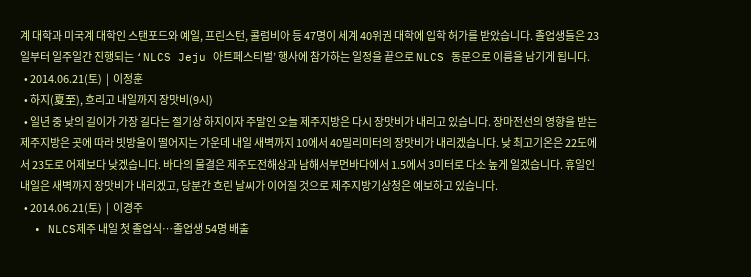계 대학과 미국계 대학인 스탠포드와 예일, 프린스턴, 콜럼비아 등 47명이 세계 40위권 대학에 입학 허가를 받았습니다. 졸업생들은 23일부터 일주일간 진행되는 ‘NLCS Jeju 아트페스티벌’ 행사에 참가하는 일정을 끝으로 NLCS 동문으로 이름을 남기게 됩니다.
  • 2014.06.21(토)  |  이정훈
  • 하지(夏至), 흐리고 내일까지 장맛비(9시)
  • 일년 중 낮의 길이가 가장 길다는 절기상 하지이자 주말인 오늘 제주지방은 다시 장맛비가 내리고 있습니다. 장마전선의 영향을 받는 제주지방은 곳에 따라 빗방울이 떨어지는 가운데 내일 새벽까지 10에서 40밀리미터의 장맛비가 내리겠습니다. 낮 최고기온은 22도에서 23도로 어제보다 낮겠습니다. 바다의 물결은 제주도전해상과 남해서부먼바다에서 1.5에서 3미터로 다소 높게 일겠습니다. 휴일인 내일은 새벽까지 장맛비가 내리겠고, 당분간 흐린 날씨가 이어질 것으로 제주지방기상청은 예보하고 있습니다.
  • 2014.06.21(토)  |  이경주
  • NLCS제주 내일 첫 졸업식…졸업생 54명 배출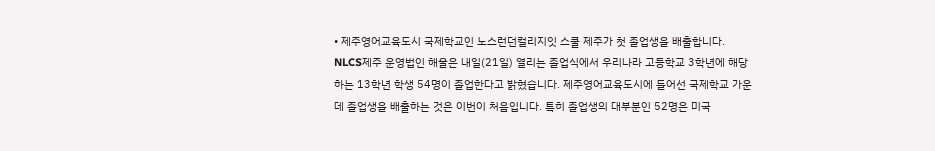• 제주영어교육도시 국제학교인 노스런던컬리지잇 스쿨 제주가 첫 졸업생을 배출합니다. NLCS제주 운영법인 해울은 내일(21일) 열리는 졸업식에서 우리나라 고등학교 3학년에 해당하는 13학년 학생 54명이 졸업한다고 밝혔습니다. 제주영어교육도시에 들어선 국제학교 가운데 졸업생을 배출하는 것은 이번이 처음입니다. 특히 졸업생의 대부분인 52명은 미국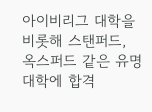아이비리그 대학을 비롯해 스탠퍼드, 옥스퍼드 같은 유명 대학에 합격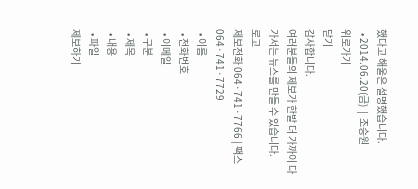했다고 해울은 설명했습니다.
  • 2014.06.20(금)  |  조승원
위로가기
닫기
감사합니다.
여러분들의 제보가 한발 더 가까이 다가서는 뉴스를 만들 수 있습니다.
로고
제보전화 064·741·7766 | 팩스 064·741·7729
  • 이름
  • 전화번호
  • 이메일
  • 구분
  • 제목
  • 내용
  • 파일
제보하기